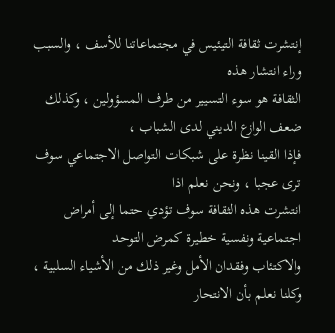إنتشرت ثقافة التيئيس في مجتماعاتنا للأسف ، والسبب وراء انتشار هذه
الثقافة هو سوء التسيير من طرف المسؤولين ، وكذلك ضعف الوازع الديني لدى الشباب ،
فإذا القينا نظرة على شبكات التواصل الاجتماعي سوف ترى عجبا ، ونحن نعلم اذا
انتشرت هذه الثقافة سوف تؤدي حتما إلى أمراض اجتماعية ونفسية خطيرة كمرض التوحد
والاكتئاب وفقدان الأمل وغير ذلك من الأشياء السلبية ، وكلنا نعلم بأن الانتحار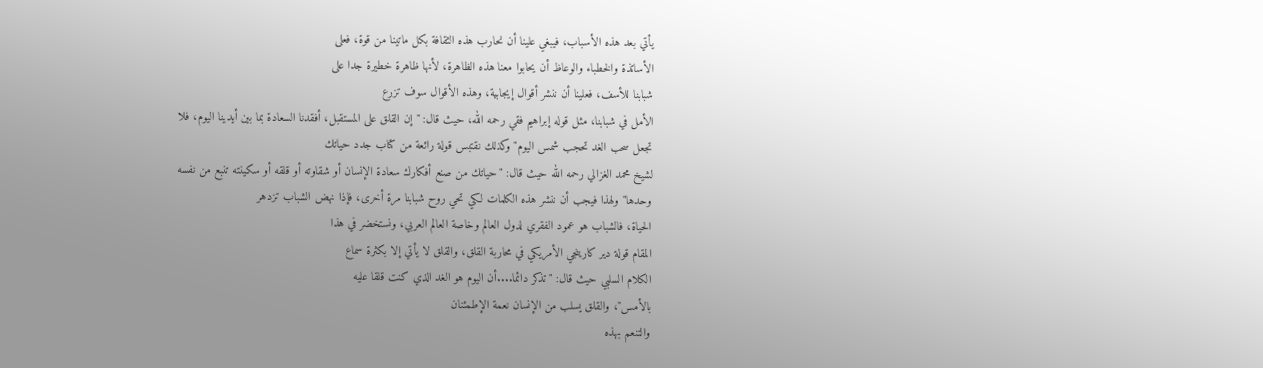يأتي بعد هذه الأسباب، فيبغي علينا أن نحارب هذه الثقافة بكل ماتينا من قوة، فعلى
الأساتذة والخطباء والوعاظ أن يحابوا معنا هذه الظاهرة، لأنها ظاهرة خطيرة جدا على
شبابنا للأسف، فعلينا أن ننشر أقوال إيجابية، وهذه الأقوال سوف تزرع
الأمل في شبابنا، مثل قوله إبراهيم فقي رحمه الله، حيث قال: " إن القلق على المستقبل، أفقدنا السعادة بما بين أيدينا اليوم، فلا
تجعل سحب الغد تحجب شمس اليوم" وكذلك نقتبس قولة رائعة من كتاب جدد حياتك
لشيخ محمد الغزالي رحمه الله حيث قال: "حياتك من صنع أفكارك سعادة الإنسان أو شقاوته أو قلقه أو سكينته تنبع من نفسه
وحدها" ولهذا فيجب أن ننشر هذه الكلمات لكي تحي روح شبابنا مرة أخرى، فإذا نهض الشباب تزدهر
الحياة، فالشباب هو عمود الفقري لدول العالم وخاصة العالم العربي، ونستخضر في هذا
المقام قولة دير كارينجي الأمريكي في محاربة القلق، والقلق لا يأتي إلا بكثرة سماع
الكلام السلبي حيث قال: "تذكر دائما....أن اليوم هو الغد الذي كنت قلقا عليه
بالأمس"، والقلق يسلب من الإنسان نعمة الإطمئنان
والتنعم بهذه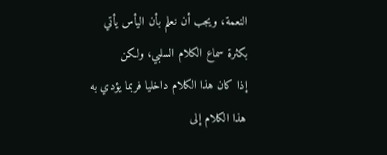النعمة، ويجب أن نعلم بأن اليأس يأتي بكثرة سماع الكلام السلبي، ولكن
إذا كان هذا الكلام داخليا فربما يؤدي به هذا الكلام إلى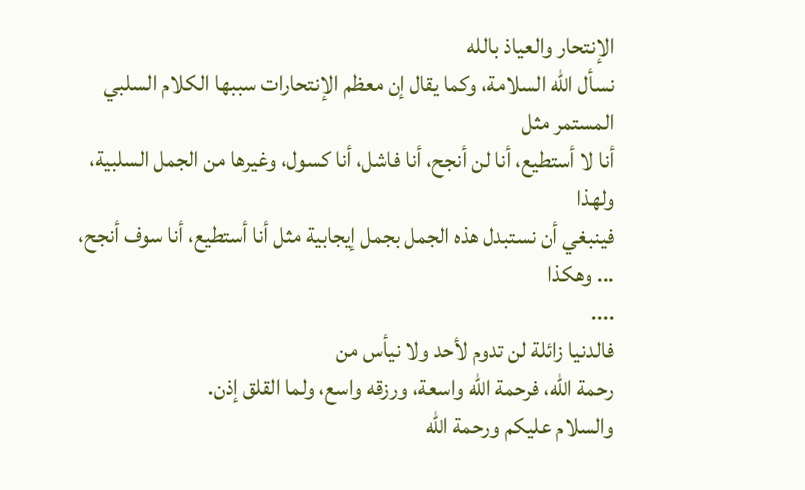الإنتحار والعياذ بالله
نسأل الله السلامة، وكما يقال إن معظم الإنتحارات سببها الكلام السلبي المستمر مثل
أنا لا أستطيع، أنا لن أنجح، أنا فاشل، أنا كسول، وغيرها من الجمل السلبية، ولهذا
فينبغي أن نستبدل هذه الجمل بجمل إيجابية مثل أنا أستطيع، أنا سوف أنجح، ... وهكذا
....
فالدنيا زائلة لن تدوم لأحد ولا نيأس من
رحمة الله، فرحمة الله واسعة، ورزقه واسع، ولما القلق إذن.
والسلام عليكم ورحمة الله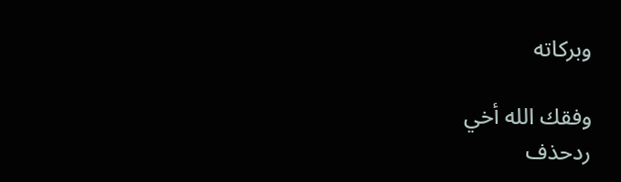وبركاته

وفقك الله أخي
ردحذف